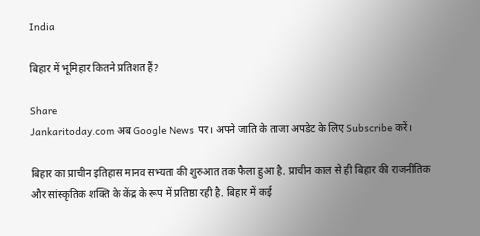India

बिहार में भूमिहार कितने प्रतिशत हैं?

Share
Jankaritoday.com अब Google News पर। अपने जाति के ताजा अपडेट के लिए Subscribe करें।

बिहार का प्राचीन इतिहास मानव सभ्यता की शुरुआत तक फैला हुआ है. प्राचीन काल से ही बिहार की राजनीतिक और सांस्कृतिक शक्ति के केंद्र के रूप में प्रतिष्ठा रही है. बिहार में कई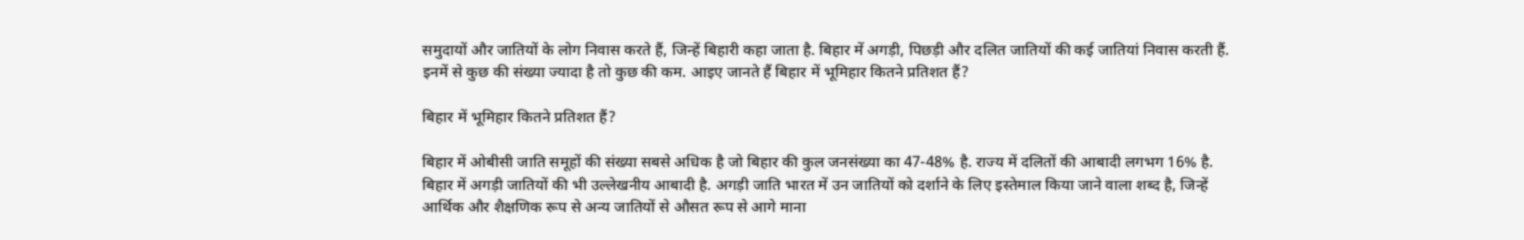समुदायों और जातियों के लोग निवास करते हैं, जिन्हें बिहारी कहा जाता है. बिहार में अगड़ी, पिछड़ी और दलित जातियों की कई जातियां निवास करती हैं. इनमें से कुछ की संख्या ज्यादा है तो कुछ की कम. आइए जानते हैं बिहार में भूमिहार कितने प्रतिशत हैं?

बिहार में भूमिहार कितने प्रतिशत हैं?

बिहार में ओबीसी जाति समूहों की संख्या सबसे अधिक है जो बिहार की कुल जनसंख्या का 47-48% है. राज्य में दलितों की आबादी लगभग 16% है. बिहार में अगड़ी जातियों की भी उल्लेखनीय आबादी है. अगड़ी जाति भारत में उन जातियों को दर्शाने के लिए इस्तेमाल किया जाने वाला शब्द है, जिन्हें आर्थिक और शैक्षणिक रूप से अन्य जातियों से औसत रूप से आगे माना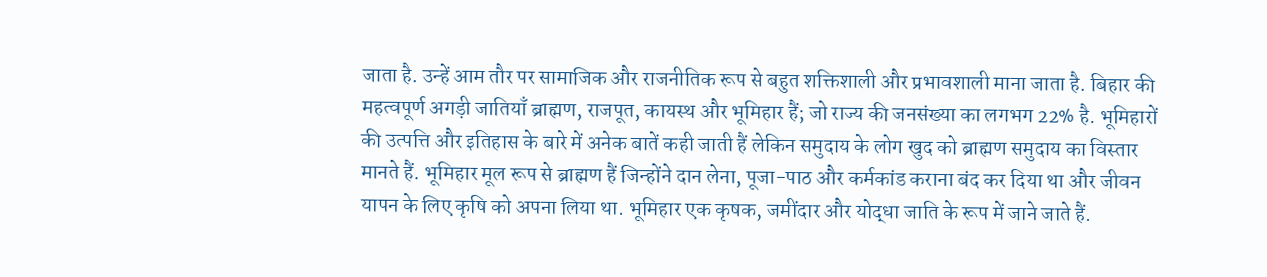जाता है. उन्हें आम तौर पर सामाजिक और राजनीतिक रूप से बहुत शक्तिशाली और प्रभावशाली माना जाता है. बिहार की महत्वपूर्ण अगड़ी जातियाँ ब्राह्मण, राजपूत, कायस्थ और भूमिहार हैं; जो राज्य की जनसंख्या का लगभग 22% है. भूमिहारों की उत्पत्ति और इतिहास के बारे में अनेक बातें कही जाती हैं लेकिन समुदाय के लोग खुद को ब्राह्मण समुदाय का विस्तार मानते हैं. भूमिहार मूल रूप से ब्राह्मण हैं जिन्होंने दान लेना, पूजा-पाठ और कर्मकांड कराना बंद कर दिया था और जीवन यापन के लिए कृषि को अपना लिया‌ था. भूमिहार एक कृषक, जमींदार और योद्धा जाति के रूप में जाने जाते हैं.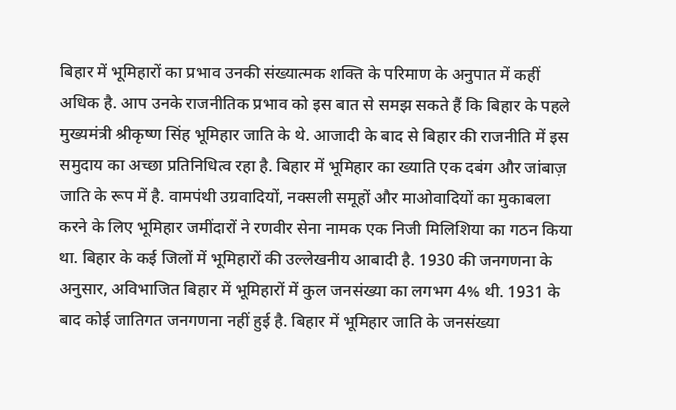बिहार में भूमिहारों का प्रभाव उनकी संख्यात्मक शक्ति के परिमाण के अनुपात में कहीं अधिक है. आप उनके राजनीतिक प्रभाव को इस बात से समझ सकते हैं कि बिहार के पहले मुख्यमंत्री श्रीकृष्ण सिंह भूमिहार जाति के थे. आजादी के बाद से बिहार की राजनीति में इस समुदाय का अच्छा प्रतिनिधित्व रहा है. बिहार में भूमिहार का ख्याति एक दबंग और जांबाज़ जाति के रूप में है. वामपंथी उग्रवादियों, नक्सली समूहों और माओवादियों का मुकाबला करने के लिए भूमिहार जमींदारों ने रणवीर सेना नामक एक निजी मिलिशिया का गठन किया था. बिहार के कई जिलों में भूमिहारों की उल्लेखनीय आबादी है. 1930 की जनगणना के अनुसार, अविभाजित बिहार में भूमिहारों में कुल जनसंख्या का लगभग 4% थी. 1931 के बाद कोई जातिगत जनगणना नहीं हुई है. बिहार में भूमिहार जाति के जनसंख्या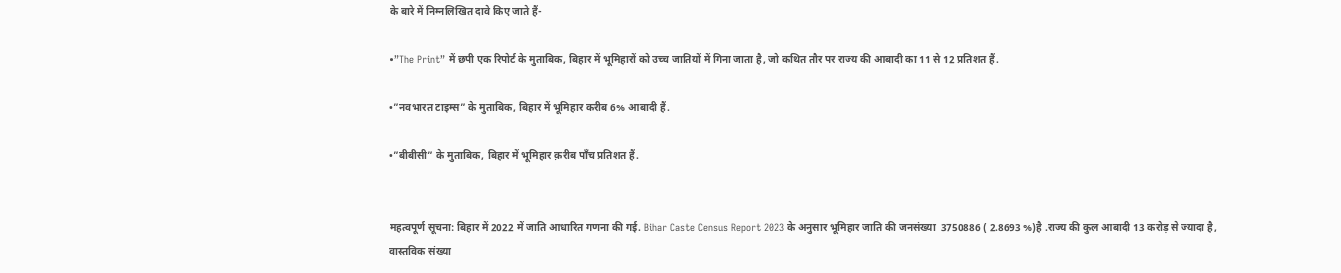के बारे में निम्नलिखित दावे किए जाते हैं-

•”The Print” में छपी एक रिपोर्ट के मुताबिक, बिहार में भूमिहारों को उच्च जातियों में गिना जाता है, जो कथित तौर पर राज्य की आबादी का 11 से 12 प्रतिशत हैं.

•”नवभारत टाइम्स” के मुताबिक, बिहार में भूमिहार करीब 6% आबादी हैं.

•”बीबीसी” के मुताबिक, बिहार में भूमिहार क़रीब पाँच प्रतिशत हैं.


महत्वपूर्ण सूचना: बिहार में 2022 में जाति आधारित गणना की गई. Bihar Caste Census Report 2023 के अनुसार भूमिहार जाति की जनसंख्या  3750886 ( 2.8693 %)है .राज्य की कुल आबादी 13 करोड़ से ज्यादा है, वास्तविक संख्या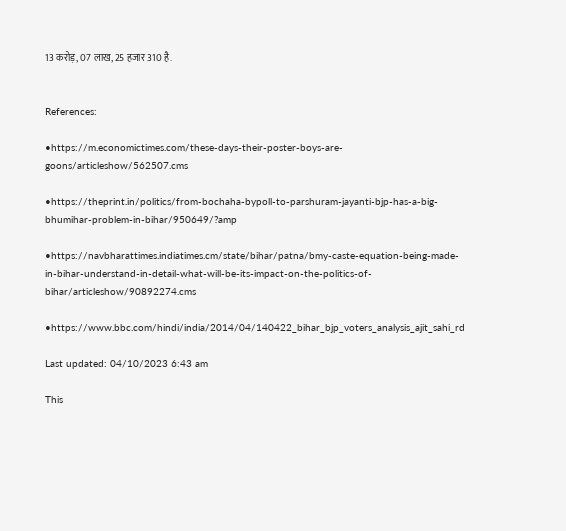13 करोड़, 07 लाख, 25 हजार 310 है.


References:

•https://m.economictimes.com/these-days-their-poster-boys-are-goons/articleshow/562507.cms

•https://theprint.in/politics/from-bochaha-bypoll-to-parshuram-jayanti-bjp-has-a-big-bhumihar-problem-in-bihar/950649/?amp

•https://navbharattimes.indiatimes.cm/state/bihar/patna/bmy-caste-equation-being-made-in-bihar-understand-in-detail-what-will-be-its-impact-on-the-politics-of-bihar/articleshow/90892274.cms

•https://www.bbc.com/hindi/india/2014/04/140422_bihar_bjp_voters_analysis_ajit_sahi_rd

Last updated: 04/10/2023 6:43 am

This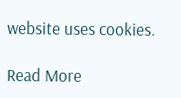website uses cookies.

Read More